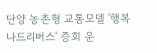단양 농촌형 교통모델 '행복나드리버스' 증회 운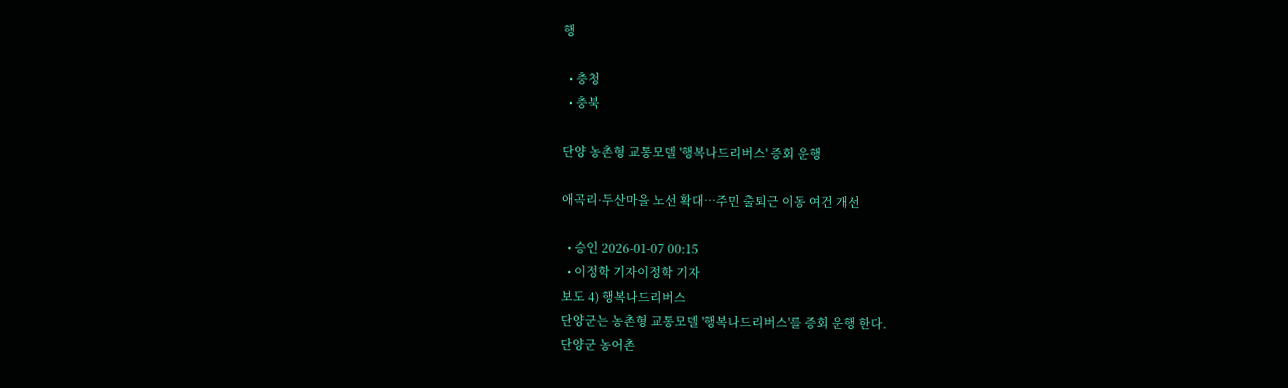행

  • 충청
  • 충북

단양 농촌형 교통모델 '행복나드리버스' 증회 운행

애곡리·두산마을 노선 확대…주민 출퇴근 이동 여건 개선

  • 승인 2026-01-07 00:15
  • 이정학 기자이정학 기자
보도 4) 행복나드리버스
단양군는 농촌형 교통모델 '행복나드리버스'를 증회 운행 한다.
단양군 농어촌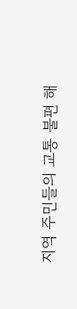지역 주민들의 교통 불편 해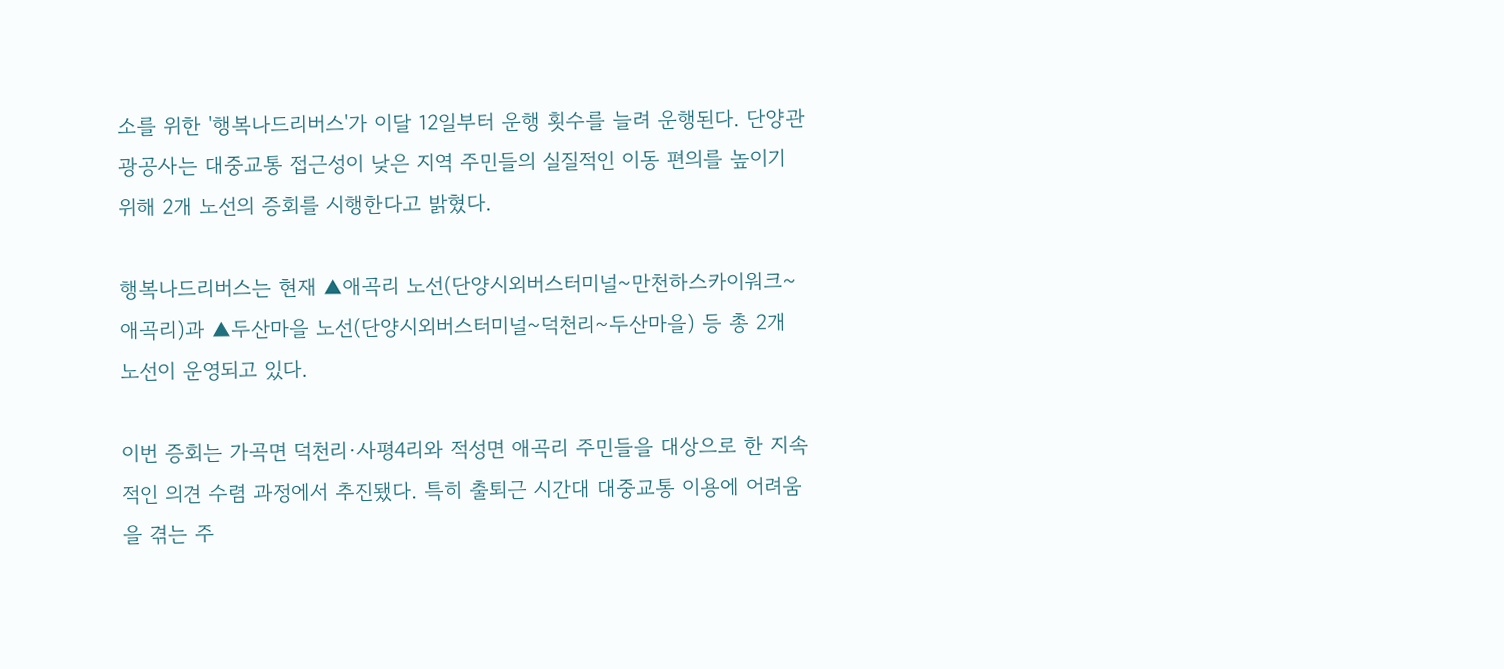소를 위한 '행복나드리버스'가 이달 12일부터 운행 횟수를 늘려 운행된다. 단양관광공사는 대중교통 접근성이 낮은 지역 주민들의 실질적인 이동 편의를 높이기 위해 2개 노선의 증회를 시행한다고 밝혔다.

행복나드리버스는 현재 ▲애곡리 노선(단양시외버스터미널~만천하스카이워크~애곡리)과 ▲두산마을 노선(단양시외버스터미널~덕천리~두산마을) 등 총 2개 노선이 운영되고 있다.

이번 증회는 가곡면 덕천리·사평4리와 적성면 애곡리 주민들을 대상으로 한 지속적인 의견 수렴 과정에서 추진됐다. 특히 출퇴근 시간대 대중교통 이용에 어려움을 겪는 주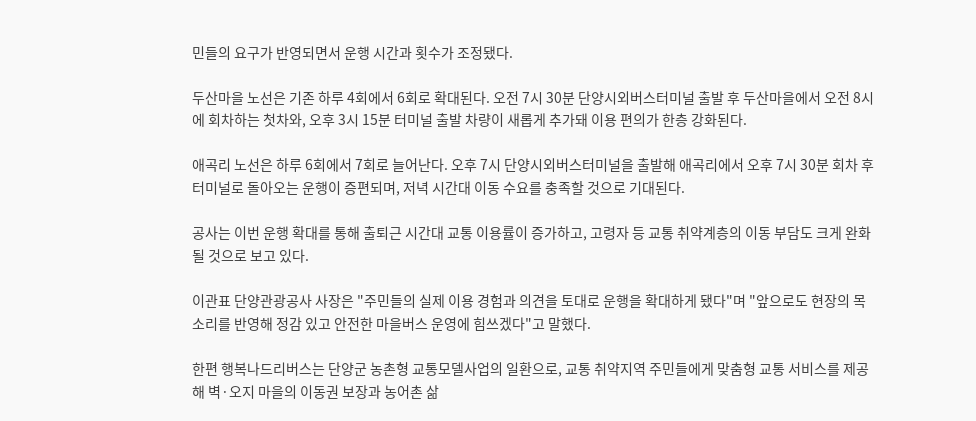민들의 요구가 반영되면서 운행 시간과 횟수가 조정됐다.

두산마을 노선은 기존 하루 4회에서 6회로 확대된다. 오전 7시 30분 단양시외버스터미널 출발 후 두산마을에서 오전 8시에 회차하는 첫차와, 오후 3시 15분 터미널 출발 차량이 새롭게 추가돼 이용 편의가 한층 강화된다.

애곡리 노선은 하루 6회에서 7회로 늘어난다. 오후 7시 단양시외버스터미널을 출발해 애곡리에서 오후 7시 30분 회차 후 터미널로 돌아오는 운행이 증편되며, 저녁 시간대 이동 수요를 충족할 것으로 기대된다.

공사는 이번 운행 확대를 통해 출퇴근 시간대 교통 이용률이 증가하고, 고령자 등 교통 취약계층의 이동 부담도 크게 완화될 것으로 보고 있다.

이관표 단양관광공사 사장은 "주민들의 실제 이용 경험과 의견을 토대로 운행을 확대하게 됐다"며 "앞으로도 현장의 목소리를 반영해 정감 있고 안전한 마을버스 운영에 힘쓰겠다"고 말했다.

한편 행복나드리버스는 단양군 농촌형 교통모델사업의 일환으로, 교통 취약지역 주민들에게 맞춤형 교통 서비스를 제공해 벽·오지 마을의 이동권 보장과 농어촌 삶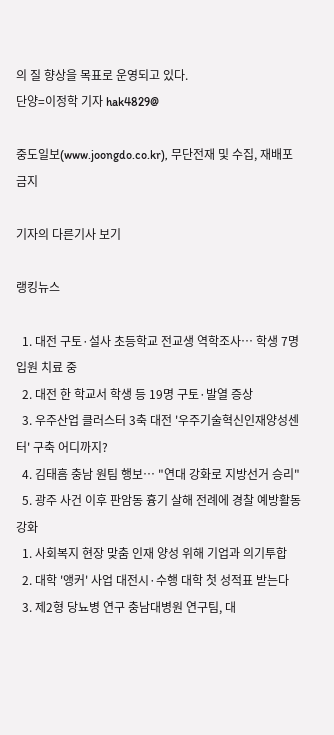의 질 향상을 목표로 운영되고 있다.
단양=이정학 기자 hak4829@

중도일보(www.joongdo.co.kr), 무단전재 및 수집, 재배포 금지

기자의 다른기사 보기

랭킹뉴스

  1. 대전 구토·설사 초등학교 전교생 역학조사… 학생 7명 입원 치료 중
  2. 대전 한 학교서 학생 등 19명 구토·발열 증상
  3. 우주산업 클러스터 3축 대전 '우주기술혁신인재양성센터' 구축 어디까지?
  4. 김태흠 충남 원팀 행보… "연대 강화로 지방선거 승리"
  5. 광주 사건 이후 판암동 흉기 살해 전례에 경찰 예방활동 강화
  1. 사회복지 현장 맞춤 인재 양성 위해 기업과 의기투합
  2. 대학 '앵커' 사업 대전시·수행 대학 첫 성적표 받는다
  3. 제2형 당뇨병 연구 충남대병원 연구팀, 대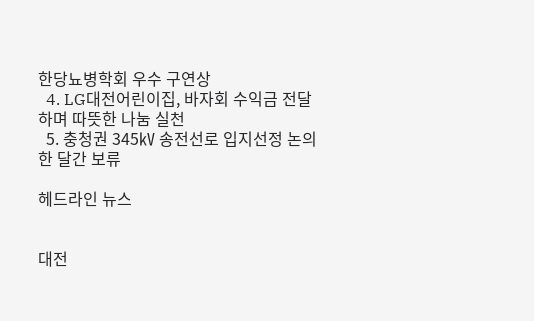한당뇨병학회 우수 구연상
  4. LG대전어린이집, 바자회 수익금 전달하며 따뜻한 나눔 실천
  5. 충청권 345㎸ 송전선로 입지선정 논의 한 달간 보류

헤드라인 뉴스


대전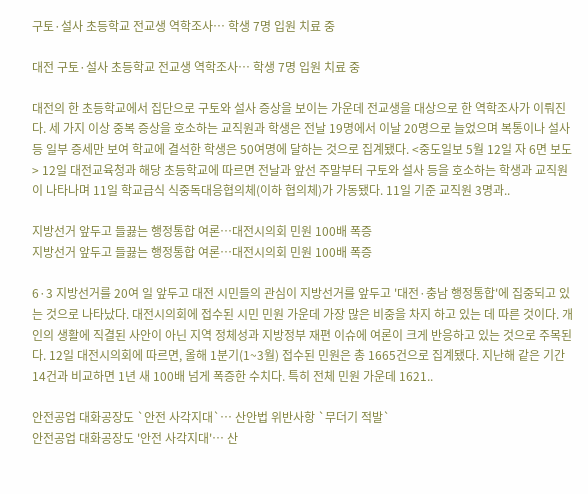구토·설사 초등학교 전교생 역학조사… 학생 7명 입원 치료 중

대전 구토·설사 초등학교 전교생 역학조사… 학생 7명 입원 치료 중

대전의 한 초등학교에서 집단으로 구토와 설사 증상을 보이는 가운데 전교생을 대상으로 한 역학조사가 이뤄진다. 세 가지 이상 중복 증상을 호소하는 교직원과 학생은 전날 19명에서 이날 20명으로 늘었으며 복통이나 설사 등 일부 증세만 보여 학교에 결석한 학생은 50여명에 달하는 것으로 집계됐다. <중도일보 5월 12일 자 6면 보도> 12일 대전교육청과 해당 초등학교에 따르면 전날과 앞선 주말부터 구토와 설사 등을 호소하는 학생과 교직원이 나타나며 11일 학교급식 식중독대응협의체(이하 협의체)가 가동됐다. 11일 기준 교직원 3명과..

지방선거 앞두고 들끓는 행정통합 여론…대전시의회 민원 100배 폭증
지방선거 앞두고 들끓는 행정통합 여론…대전시의회 민원 100배 폭증

6·3 지방선거를 20여 일 앞두고 대전 시민들의 관심이 지방선거를 앞두고 '대전·충남 행정통합'에 집중되고 있는 것으로 나타났다. 대전시의회에 접수된 시민 민원 가운데 가장 많은 비중을 차지 하고 있는 데 따른 것이다. 개인의 생활에 직결된 사안이 아닌 지역 정체성과 지방정부 재편 이슈에 여론이 크게 반응하고 있는 것으로 주목된다. 12일 대전시의회에 따르면, 올해 1분기(1~3월) 접수된 민원은 총 1665건으로 집계됐다. 지난해 같은 기간 14건과 비교하면 1년 새 100배 넘게 폭증한 수치다. 특히 전체 민원 가운데 1621..

안전공업 대화공장도 `안전 사각지대`… 산안법 위반사항 `무더기 적발`
안전공업 대화공장도 '안전 사각지대'… 산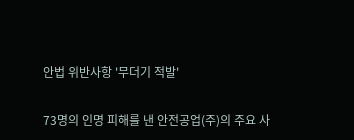안법 위반사항 '무더기 적발'

73명의 인명 피해를 낸 안전공업(주)의 주요 사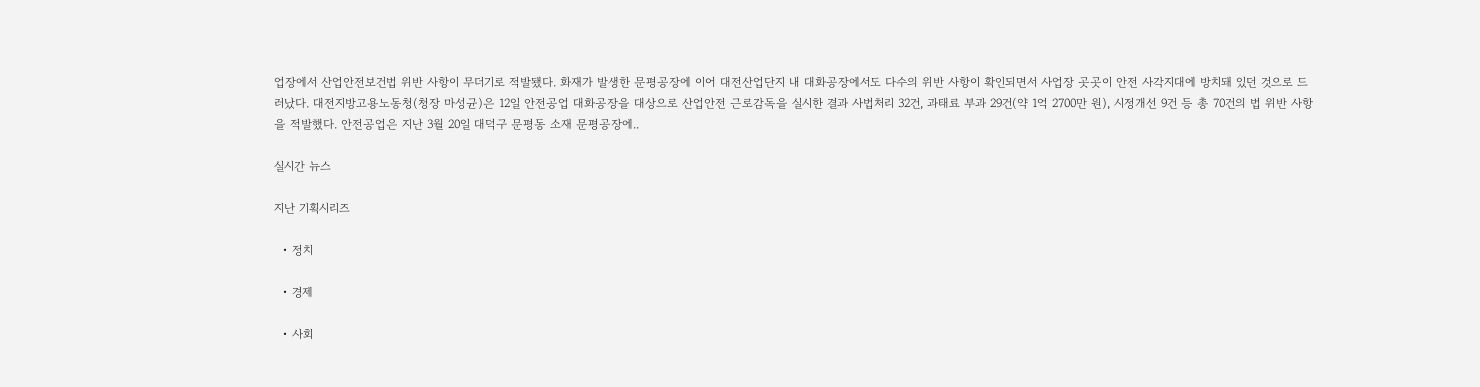업장에서 산업안전보건법 위반 사항이 무더기로 적발됐다. 화재가 발생한 문평공장에 이어 대전산업단지 내 대화공장에서도 다수의 위반 사항이 확인되면서 사업장 곳곳이 안전 사각지대에 방치돼 있던 것으로 드러났다. 대전지방고용노동청(청장 마성균)은 12일 안전공업 대화공장을 대상으로 산업안전 근로감독을 실시한 결과 사법처리 32건, 과태료 부과 29건(약 1억 2700만 원), 시정개선 9건 등 총 70건의 법 위반 사항을 적발했다. 안전공업은 지난 3월 20일 대덕구 문평동 소재 문평공장에..

실시간 뉴스

지난 기획시리즈

  • 정치

  • 경제

  • 사회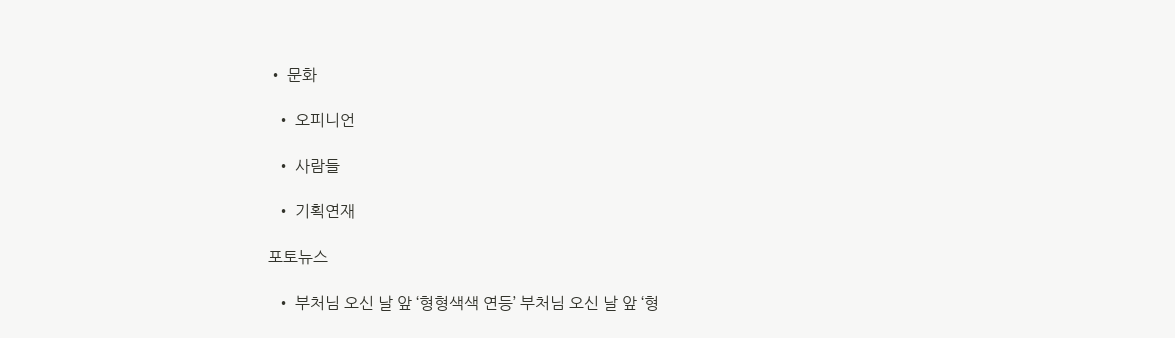• 문화

  • 오피니언

  • 사람들

  • 기획연재

포토뉴스

  • 부처님 오신 날 앞 ‘형형색색 연등’ 부처님 오신 날 앞 ‘형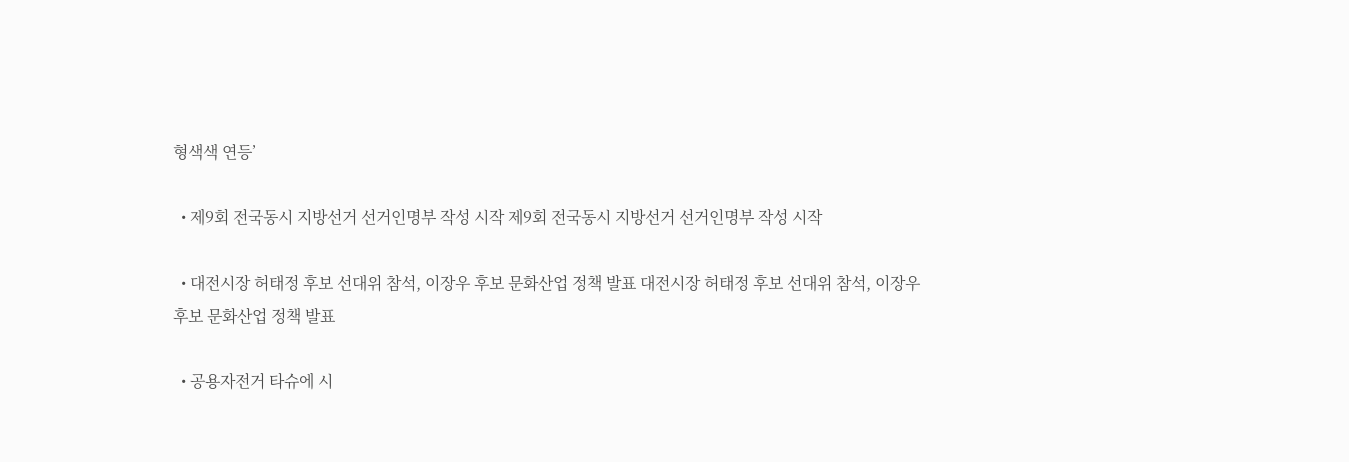형색색 연등’

  • 제9회 전국동시 지방선거 선거인명부 작성 시작 제9회 전국동시 지방선거 선거인명부 작성 시작

  • 대전시장 허태정 후보 선대위 참석, 이장우 후보 문화산업 정책 발표 대전시장 허태정 후보 선대위 참석, 이장우 후보 문화산업 정책 발표

  • 공용자전거 타슈에 시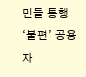민들 통행 ‘불편’ 공용자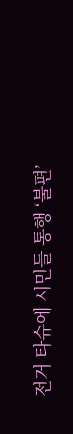전거 타슈에 시민들 통행 ‘불편’